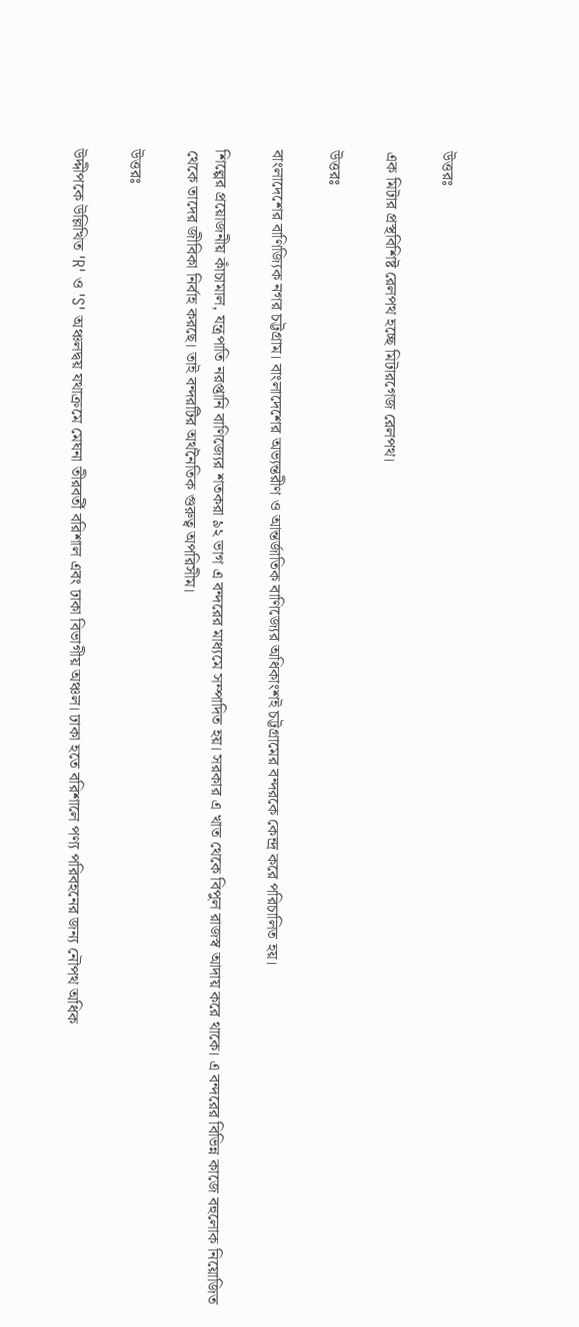উত্তরঃ

এক মিটার প্রস্থবিশিষ্ট রেলপথ হচ্ছে মিটারগেজ রেলপথ।

উত্তরঃ

বাংলাদেশের বাণিজ্যিক নগর চট্টগ্রাম। বাংলাদেশের অভ্যন্তরীণ ও আন্তর্জাতিক বাণিজ্যের অধিকাংশই চট্টগ্রামের বন্দরকে কেন্দ্র করে পরিচালিত হয়।

শিল্পের প্রয়োজনীয় কাঁচামাল, যন্ত্রপাতি নরপ্তানি বাণিজ্যের শতকরা ৯২ ভাগ এ বন্দরের মাধ্যমে সম্পাদিত হয়। সরকার এ খাত থেকে বিপুল রাজস্ব আদায় করে থাকে। এ বন্দরের বিভিন্ন কাজে বহুলোক নিয়োজিত থেকে তাদের জীবিকা নির্বাহ করছে। তাই বন্দরটির অর্থনৈতিক গুরুত্ব অপরিসীম।

উত্তরঃ

উদ্দীপকে উল্লিখিত 'R' ও 'S' অঞ্চলদ্বয় যথাক্রমে মেঘনা তীরবর্তী বরিশাল এবং ঢাকা বিভাগীয় অঞ্চল। ঢাকা হতে বরিশালে পণ্য পরিবহনের জন্য নৌপথ অধিক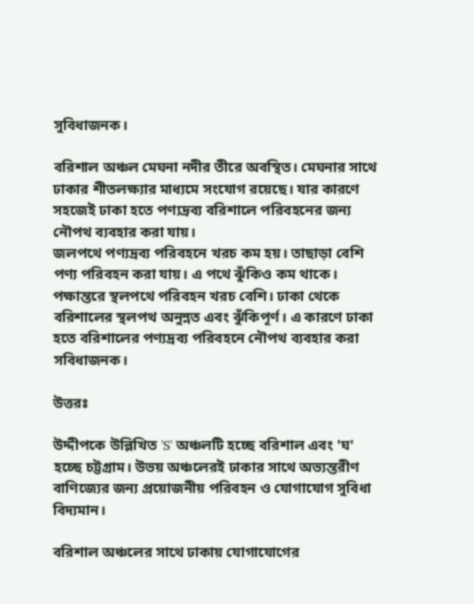সুবিধাজনক।

বরিশাল অঞ্চল মেঘনা নদীর তীরে অবস্থিত। মেঘনার সাথে ঢাকার শীতলক্ষ্যার মাধ্যমে সংযোগ রয়েছে। যার কারণে সহজেই ঢাকা হতে পণ্যদ্রব্য বরিশালে পরিবহনের জন্য নৌপথ ব্যবহার করা যায়।
জলপথে পণ্যদ্রব্য পরিবহনে খরচ কম হয়। তাছাড়া বেশি পণ্য পরিবহন করা যায়। এ পথে ঝুঁকিও কম থাকে। পক্ষান্তরে স্থলপথে পরিবহন খরচ বেশি। ঢাকা থেকে বরিশালের স্থলপথ অনুন্নত এবং ঝুঁকিপূর্ণ। এ কারণে ঢাকা হতে বরিশালের পণ্যদ্রব্য পরিবহনে নৌপথ ব্যবহার করা সবিধাজনক।

উত্তরঃ

উদ্দীপকে উল্লিখিত 'S' অঞ্চলটি হচ্ছে বরিশাল এবং 'ঘ' হচ্ছে চট্টগ্রাম। উভয় অঞ্চলেরই ঢাকার সাথে অভ্যন্তরীণ বাণিজ্যের জন্য প্রয়োজনীয় পরিবহন ও যোগাযোগ সুবিধা বিদ্যমান।

বরিশাল অঞ্চলের সাথে ঢাকায় যোগাযোগের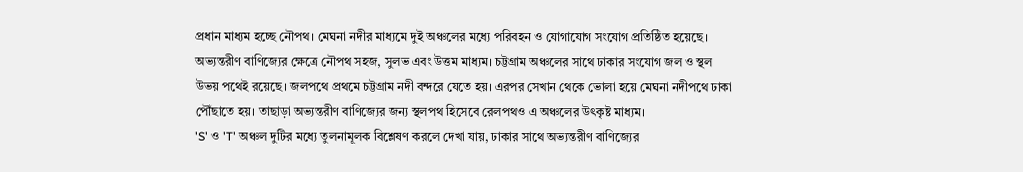প্রধান মাধ্যম হচ্ছে নৌপথ। মেঘনা নদীর মাধ্যমে দুই অঞ্চলের মধ্যে পরিবহন ও যোগাযোগ সংযোগ প্রতিষ্ঠিত হয়েছে। অভ্যন্তরীণ বাণিজ্যের ক্ষেত্রে নৌপথ সহজ, সুলভ এবং উত্তম মাধ্যম। চট্টগ্রাম অঞ্চলের সাথে ঢাকার সংযোগ জল ও স্থল উভয় পথেই রয়েছে। জলপথে প্রথমে চট্টগ্রাম নদী বন্দরে যেতে হয়। এরপর সেখান থেকে ভোলা হয়ে মেঘনা নদীপথে ঢাকা পৌঁছাতে হয়। তাছাড়া অভ্যন্তরীণ বাণিজ্যের জন্য স্থলপথ হিসেবে রেলপথও এ অঞ্চলের উৎকৃষ্ট মাধ্যম।
'S' ও 'T' অঞ্চল দুটির মধ্যে তুলনামূলক বিশ্লেষণ করলে দেখা যায়, ঢাকার সাথে অভ্যন্তরীণ বাণিজ্যের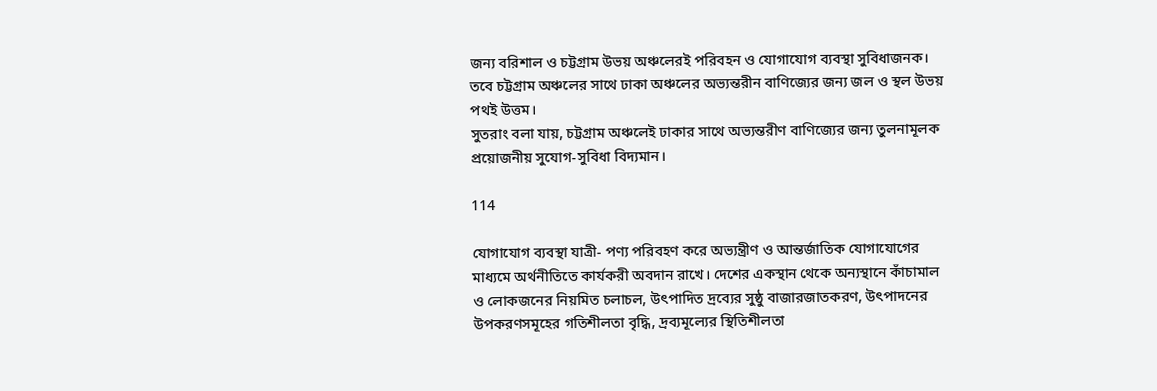জন্য বরিশাল ও চট্টগ্রাম উভয় অঞ্চলেরই পরিবহন ও যোগাযোগ ব্যবস্থা সুবিধাজনক। তবে চট্টগ্রাম অঞ্চলের সাথে ঢাকা অঞ্চলের অভ্যন্তরীন বাণিজ্যের জন্য জল ও স্থল উভয় পথই উত্তম।
সুতরাং বলা যায়, চট্টগ্রাম অঞ্চলেই ঢাকার সাথে অভ্যন্তরীণ বাণিজ্যের জন্য তুলনামূলক প্রয়োজনীয় সুযোগ-সুবিধা বিদ্যমান।

114

যোগাযোগ ব্যবস্থা যাত্রী- পণ্য পরিবহণ করে অভ্যন্ত্রীণ ও আন্তর্জাতিক যোগাযোগের মাধ্যমে অর্থনীতিতে কার্যকরী অবদান রাখে। দেশের একস্থান থেকে অন্যস্থানে কাঁচামাল ও লোকজনের নিয়মিত চলাচল, উৎপাদিত দ্রব্যের সুষ্ঠু বাজারজাতকরণ, উৎপাদনের উপকরণসমূহের গতিশীলতা বৃদ্ধি, দ্রব্যমূল্যের স্থিতিশীলতা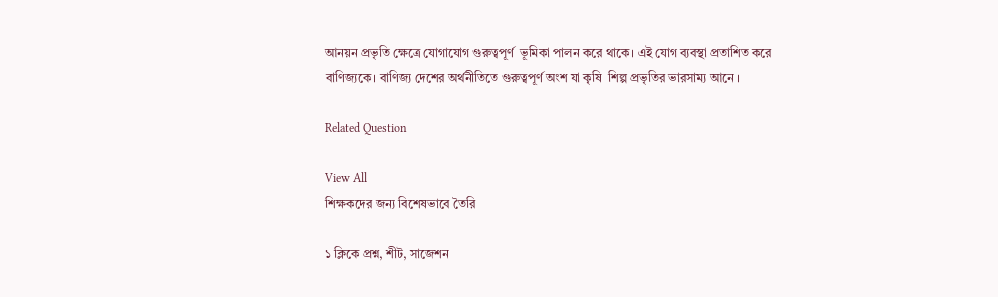আনয়ন প্রভৃতি ক্ষেত্রে যোগাযোগ গুরুত্বপূর্ণ  ভূমিকা পালন করে থাকে। এই যোগ ব্যবস্থা প্রতাশিত করে বাণিজ্যকে। বাণিজ্য দেশের অর্থনীতিতে গুরুত্বপূর্ণ অংশ যা কৃষি  শিল্প প্রভৃতির ভারসাম্য আনে ।

Related Question

View All
শিক্ষকদের জন্য বিশেষভাবে তৈরি

১ ক্লিকে প্রশ্ন, শীট, সাজেশন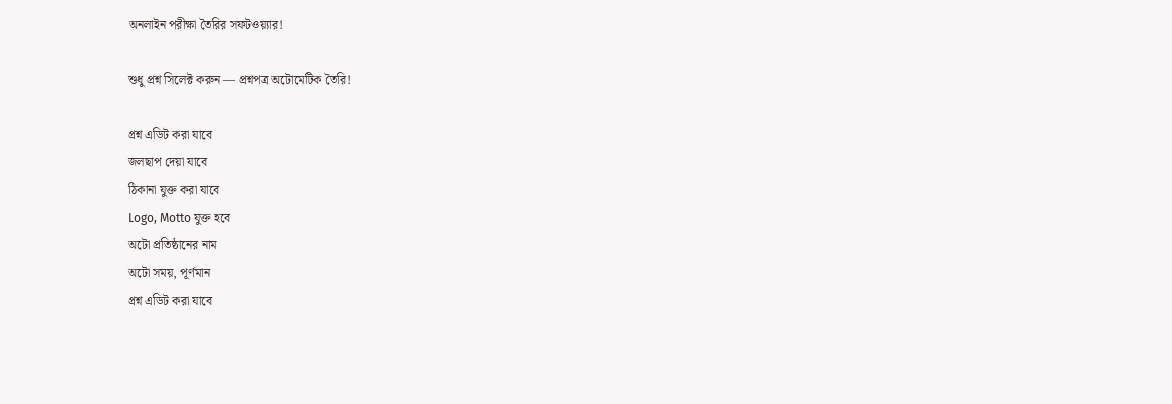অনলাইন পরীক্ষা তৈরির সফটওয়্যার!

শুধু প্রশ্ন সিলেক্ট করুন — প্রশ্নপত্র অটোমেটিক তৈরি!

প্রশ্ন এডিট করা যাবে
জলছাপ দেয়া যাবে
ঠিকানা যুক্ত করা যাবে
Logo, Motto যুক্ত হবে
অটো প্রতিষ্ঠানের নাম
অটো সময়, পূর্ণমান
প্রশ্ন এডিট করা যাবে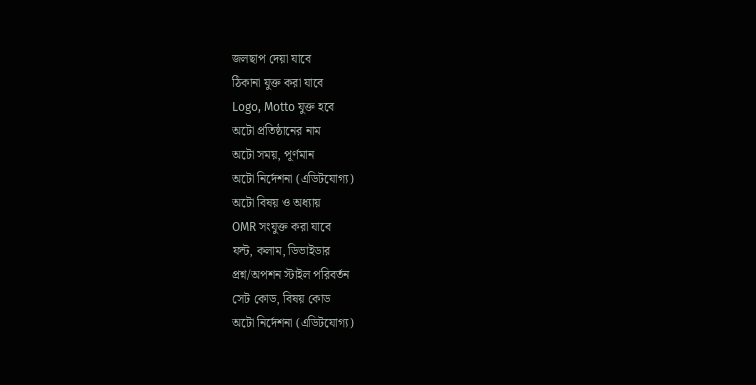জলছাপ দেয়া যাবে
ঠিকানা যুক্ত করা যাবে
Logo, Motto যুক্ত হবে
অটো প্রতিষ্ঠানের নাম
অটো সময়, পূর্ণমান
অটো নির্দেশনা (এডিটযোগ্য)
অটো বিষয় ও অধ্যায়
OMR সংযুক্ত করা যাবে
ফন্ট, কলাম, ডিভাইডার
প্রশ্ন/অপশন স্টাইল পরিবর্তন
সেট কোড, বিষয় কোড
অটো নির্দেশনা (এডিটযোগ্য)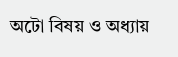অটো বিষয় ও অধ্যায়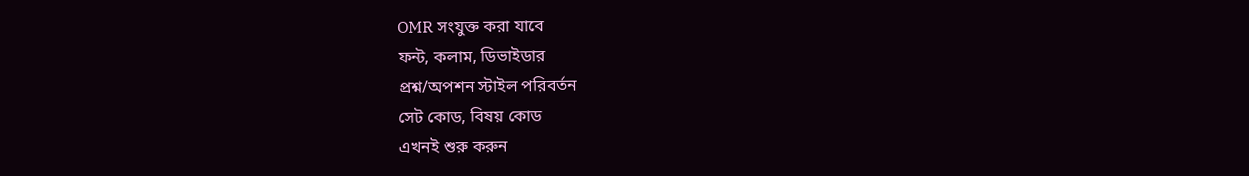OMR সংযুক্ত করা যাবে
ফন্ট, কলাম, ডিভাইডার
প্রশ্ন/অপশন স্টাইল পরিবর্তন
সেট কোড, বিষয় কোড
এখনই শুরু করুন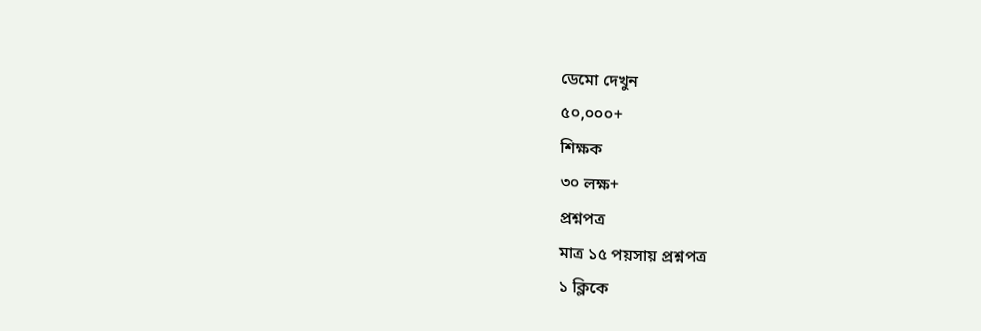ডেমো দেখুন
৫০,০০০+
শিক্ষক
৩০ লক্ষ+
প্রশ্নপত্র
মাত্র ১৫ পয়সায় প্রশ্নপত্র
১ ক্লিকে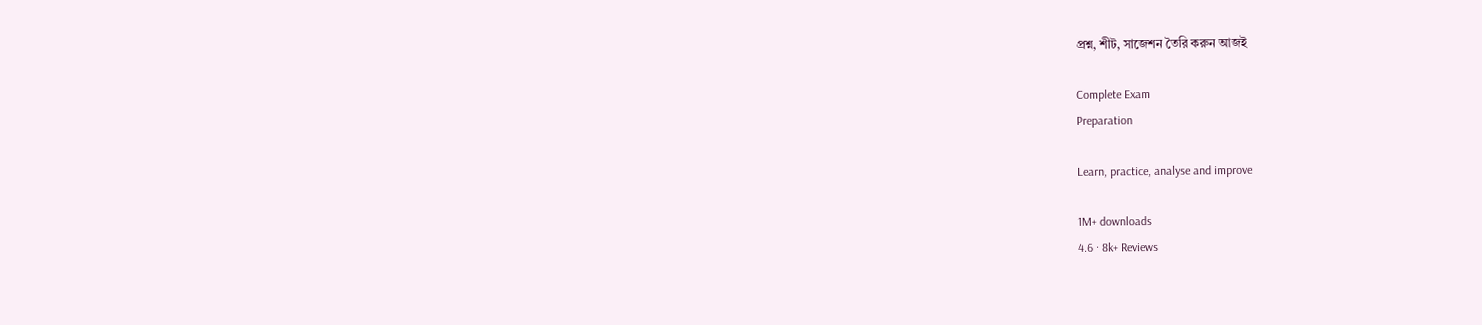প্রশ্ন, শীট, সাজেশন তৈরি করুন আজই

Complete Exam
Preparation

Learn, practice, analyse and improve

1M+ downloads
4.6 · 8k+ Reviews